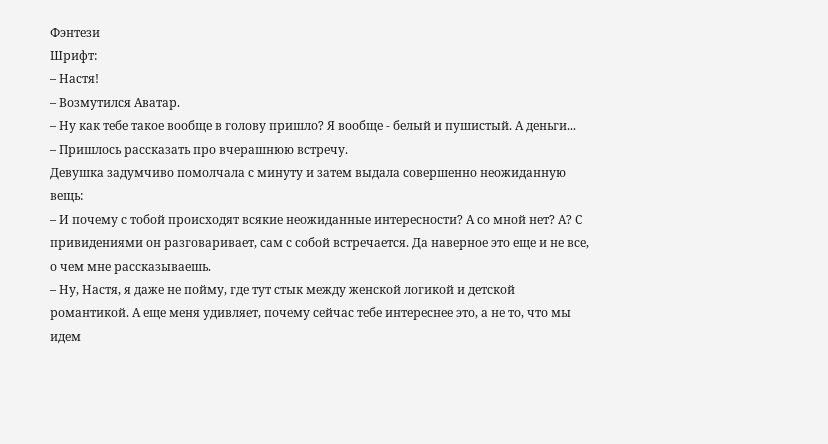Фэнтези
Шрифт:
– Настя!
– Возмутился Аватар.
– Ну как тебе такое вообще в голову пришло? Я вообще - белый и пушистый. А деньги...
– Пришлось рассказать про вчерашнюю встречу.
Девушка задумчиво помолчала с минуту и затем выдала совершенно неожиданную вещь:
– И почему с тобой происходят всякие неожиданные интересности? А со мной нет? А? С привидениями он разговаривает, сам с собой встречается. Да наверное это еще и не все, о чем мне рассказываешь.
– Ну, Настя, я даже не пойму, где тут стык между женской логикой и детской романтикой. А еще меня удивляет, почему сейчас тебе интереснее это, а не то, что мы идем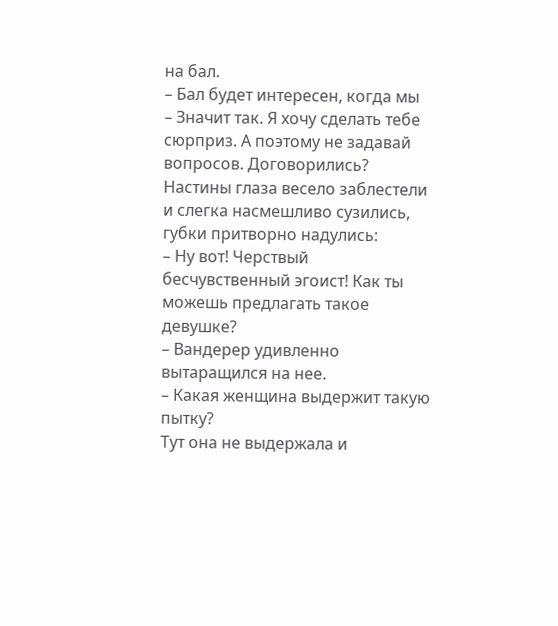на бал.
– Бал будет интересен, когда мы
– Значит так. Я хочу сделать тебе сюрприз. А поэтому не задавай вопросов. Договорились?
Настины глаза весело заблестели и слегка насмешливо сузились, губки притворно надулись:
– Ну вот! Черствый бесчувственный эгоист! Как ты можешь предлагать такое девушке?
– Вандерер удивленно вытаращился на нее.
– Какая женщина выдержит такую пытку?
Тут она не выдержала и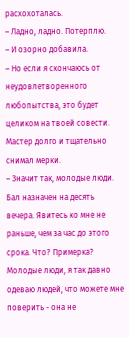расхохоталась.
– Ладно, ладно. Потерплю.
– И озорно добавила.
– Но если я скончаюсь от неудовлетворенного любопытства, это будет целиком на твоей совести.
Мастер долго и тщательно снимал мерки.
– Значит так, молодые люди. Бал назначен на десять вечера. Явитесь ко мне не раньше, чем за час до этого срока. Что? Примерка? Молодые люди, я так давно одеваю людей, что можете мне поверить - она не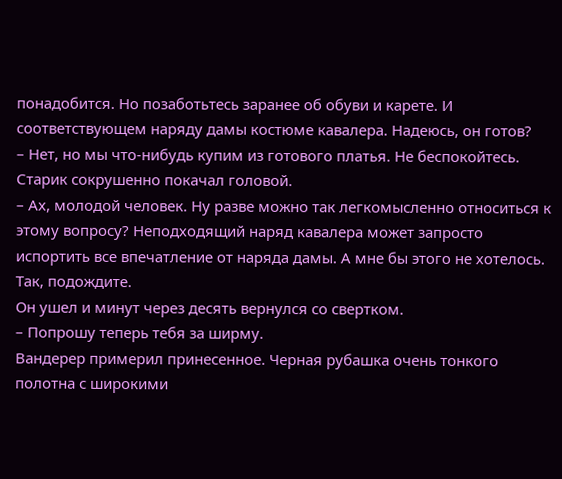понадобится. Но позаботьтесь заранее об обуви и карете. И соответствующем наряду дамы костюме кавалера. Надеюсь, он готов?
– Нет, но мы что-нибудь купим из готового платья. Не беспокойтесь.
Старик сокрушенно покачал головой.
– Ах, молодой человек. Ну разве можно так легкомысленно относиться к этому вопросу? Неподходящий наряд кавалера может запросто испортить все впечатление от наряда дамы. А мне бы этого не хотелось. Так, подождите.
Он ушел и минут через десять вернулся со свертком.
– Попрошу теперь тебя за ширму.
Вандерер примерил принесенное. Черная рубашка очень тонкого полотна с широкими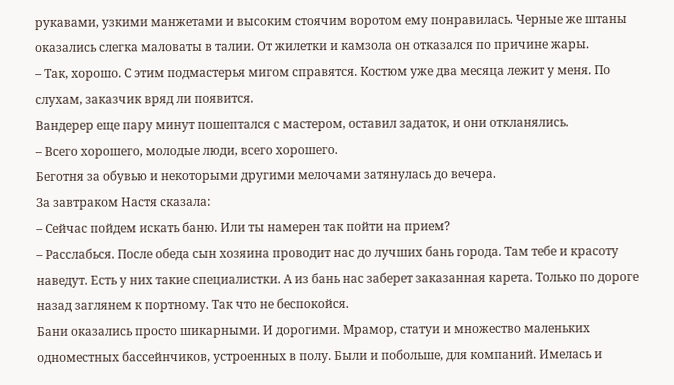рукавами, узкими манжетами и высоким стоячим воротом ему понравилась. Черные же штаны оказались слегка маловаты в талии. От жилетки и камзола он отказался по причине жары.
– Так, хорошо. С этим подмастерья мигом справятся. Костюм уже два месяца лежит у меня. По слухам, заказчик вряд ли появится.
Вандерер еще пару минут пошептался с мастером, оставил задаток, и они откланялись.
– Всего хорошего, молодые люди, всего хорошего.
Беготня за обувью и некоторыми другими мелочами затянулась до вечера.
За завтраком Настя сказала:
– Сейчас пойдем искать баню. Или ты намерен так пойти на прием?
– Расслабься. После обеда сын хозяина проводит нас до лучших бань города. Там тебе и красоту наведут. Есть у них такие специалистки. А из бань нас заберет заказанная карета. Только по дороге назад заглянем к портному. Так что не беспокойся.
Бани оказались просто шикарными. И дорогими. Мрамор, статуи и множество маленьких одноместных бассейнчиков, устроенных в полу. Были и побольше, для компаний. Имелась и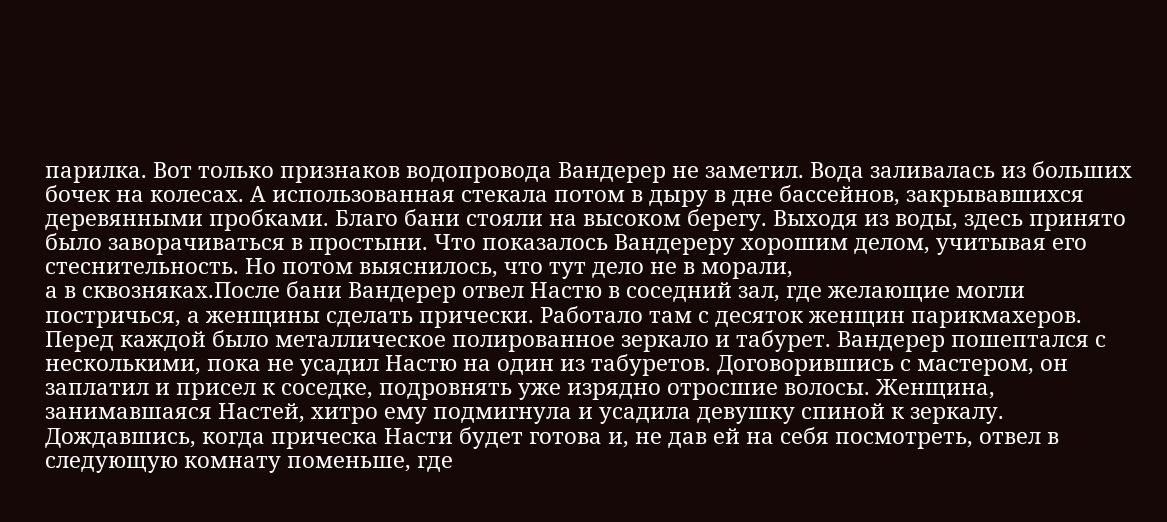парилка. Вот только признаков водопровода Вандерер не заметил. Вода заливалась из больших бочек на колесах. А использованная стекала потом в дыру в дне бассейнов, закрывавшихся деревянными пробками. Благо бани стояли на высоком берегу. Выходя из воды, здесь принято было заворачиваться в простыни. Что показалось Вандереру хорошим делом, учитывая его стеснительность. Но потом выяснилось, что тут дело не в морали,
а в сквозняках.После бани Вандерер отвел Настю в соседний зал, где желающие могли постричься, а женщины сделать прически. Работало там с десяток женщин парикмахеров. Перед каждой было металлическое полированное зеркало и табурет. Вандерер пошептался с несколькими, пока не усадил Настю на один из табуретов. Договорившись с мастером, он заплатил и присел к соседке, подровнять уже изрядно отросшие волосы. Женщина, занимавшаяся Настей, хитро ему подмигнула и усадила девушку спиной к зеркалу.
Дождавшись, когда прическа Насти будет готова и, не дав ей на себя посмотреть, отвел в следующую комнату поменьше, где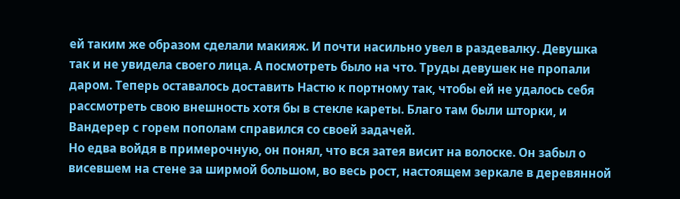ей таким же образом сделали макияж. И почти насильно увел в раздевалку. Девушка так и не увидела своего лица. А посмотреть было на что. Труды девушек не пропали даром. Теперь оставалось доставить Настю к портному так, чтобы ей не удалось себя рассмотреть свою внешность хотя бы в стекле кареты. Благо там были шторки, и Вандерер с горем пополам справился со своей задачей.
Но едва войдя в примерочную, он понял, что вся затея висит на волоске. Он забыл о висевшем на стене за ширмой большом, во весь рост, настоящем зеркале в деревянной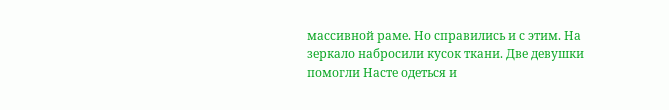массивной раме. Но справились и с этим. На зеркало набросили кусок ткани. Две девушки помогли Насте одеться и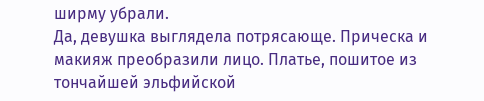ширму убрали.
Да, девушка выглядела потрясающе. Прическа и макияж преобразили лицо. Платье, пошитое из тончайшей эльфийской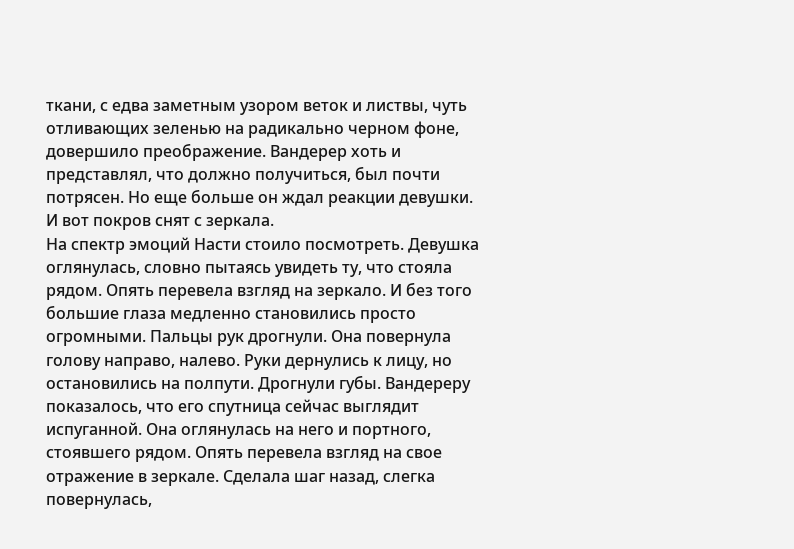ткани, с едва заметным узором веток и листвы, чуть отливающих зеленью на радикально черном фоне, довершило преображение. Вандерер хоть и представлял, что должно получиться, был почти потрясен. Но еще больше он ждал реакции девушки. И вот покров снят с зеркала.
На спектр эмоций Насти стоило посмотреть. Девушка оглянулась, словно пытаясь увидеть ту, что стояла рядом. Опять перевела взгляд на зеркало. И без того большие глаза медленно становились просто огромными. Пальцы рук дрогнули. Она повернула голову направо, налево. Руки дернулись к лицу, но остановились на полпути. Дрогнули губы. Вандереру показалось, что его спутница сейчас выглядит испуганной. Она оглянулась на него и портного, стоявшего рядом. Опять перевела взгляд на свое отражение в зеркале. Сделала шаг назад, слегка повернулась,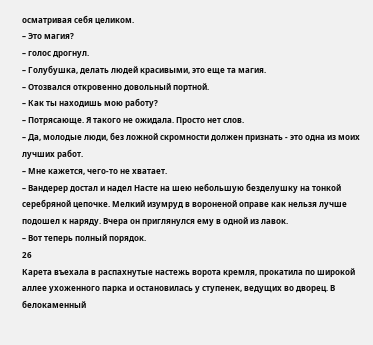осматривая себя целиком.
– Это магия?
– голос дрогнул.
– Голубушка, делать людей красивыми, это еще та магия.
– Отозвался откровенно довольный портной.
– Как ты находишь мою работу?
– Потрясающе. Я такого не ожидала. Просто нет слов.
– Да, молодые люди, без ложной скромности должен признать - это одна из моих лучших работ.
– Мне кажется, чего-то не хватает.
– Вандерер достал и надел Насте на шею небольшую безделушку на тонкой серебряной цепочке. Мелкий изумруд в вороненой оправе как нельзя лучше подошел к наряду. Вчера он приглянулся ему в одной из лавок.
– Вот теперь полный порядок.
26
Карета въехала в распахнутые настежь ворота кремля, прокатила по широкой аллее ухоженного парка и остановилась у ступенек, ведущих во дворец. В белокаменный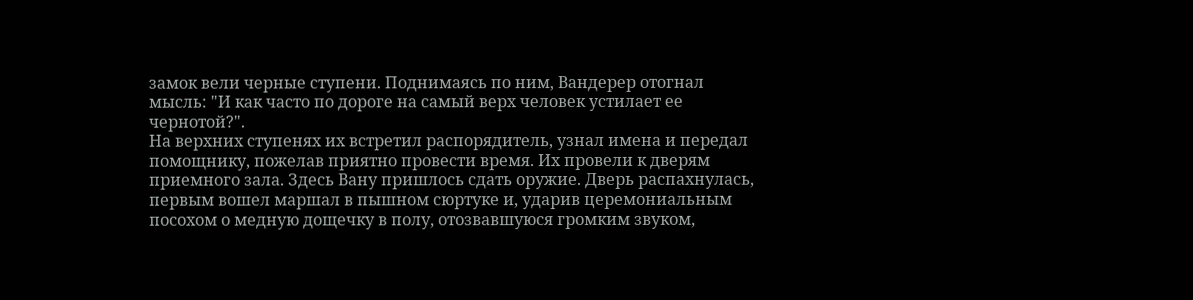замок вели черные ступени. Поднимаясь по ним, Вандерер отогнал мысль: "И как часто по дороге на самый верх человек устилает ее чернотой?".
На верхних ступенях их встретил распорядитель, узнал имена и передал помощнику, пожелав приятно провести время. Их провели к дверям приемного зала. Здесь Вану пришлось сдать оружие. Дверь распахнулась, первым вошел маршал в пышном сюртуке и, ударив церемониальным посохом о медную дощечку в полу, отозвавшуюся громким звуком,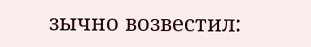зычно возвестил: